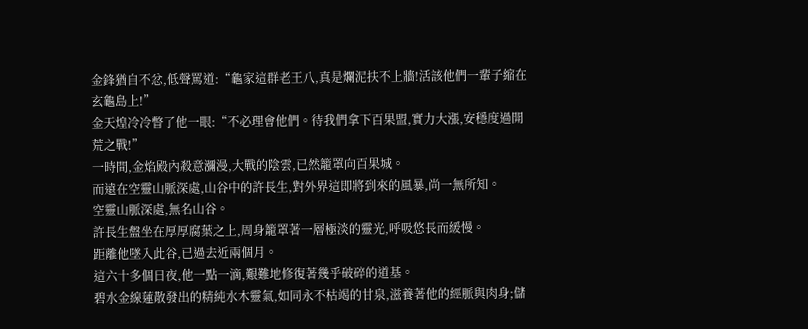金鋒猶自不忿,低聲罵道:“龜家這群老王八,真是爛泥扶不上牆!活該他們一輩子縮在玄龜島上!”
金天煌冷冷瞥了他一眼:“不必理會他們。待我們拿下百果盟,實力大漲,安穩度過開荒之戰!”
一時間,金焰殿內殺意瀰漫,大戰的陰雲,已然籠罩向百果城。
而遠在空靈山脈深處,山谷中的許長生,對外界這即將到來的風暴,尚一無所知。
空靈山脈深處,無名山谷。
許長生盤坐在厚厚腐葉之上,周身籠罩著一層極淡的靈光,呼吸悠長而緩慢。
距離他墜入此谷,已過去近兩個月。
這六十多個日夜,他一點一滴,艱難地修復著幾乎破碎的道基。
碧水金線蓮散發出的精純水木靈氣,如同永不枯竭的甘泉,滋養著他的經脈與肉身;儲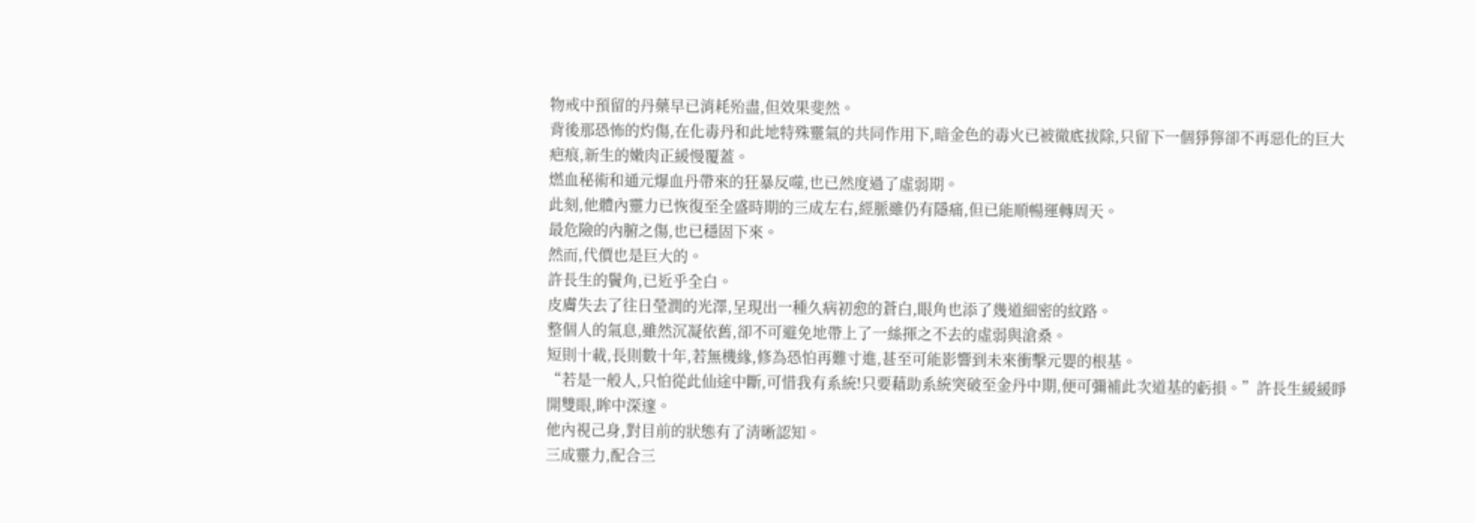物戒中預留的丹藥早已消耗殆盡,但效果斐然。
背後那恐怖的灼傷,在化毒丹和此地特殊靈氣的共同作用下,暗金色的毒火已被徹底拔除,只留下一個猙獰卻不再惡化的巨大疤痕,新生的嫩肉正緩慢覆蓋。
燃血秘術和通元爆血丹帶來的狂暴反噬,也已然度過了虛弱期。
此刻,他體內靈力已恢復至全盛時期的三成左右,經脈雖仍有隱痛,但已能順暢運轉周天。
最危險的內腑之傷,也已穩固下來。
然而,代價也是巨大的。
許長生的鬢角,已近乎全白。
皮膚失去了往日瑩潤的光澤,呈現出一種久病初愈的蒼白,眼角也添了幾道細密的紋路。
整個人的氣息,雖然沉凝依舊,卻不可避免地帶上了一絲揮之不去的虛弱與滄桑。
短則十載,長則數十年,若無機緣,修為恐怕再難寸進,甚至可能影響到未來衝擊元嬰的根基。
“若是一般人,只怕從此仙途中斷,可惜我有系統!只要藉助系統突破至金丹中期,便可彌補此次道基的虧損。”許長生緩緩睜開雙眼,眸中深邃。
他內視己身,對目前的狀態有了清晰認知。
三成靈力,配合三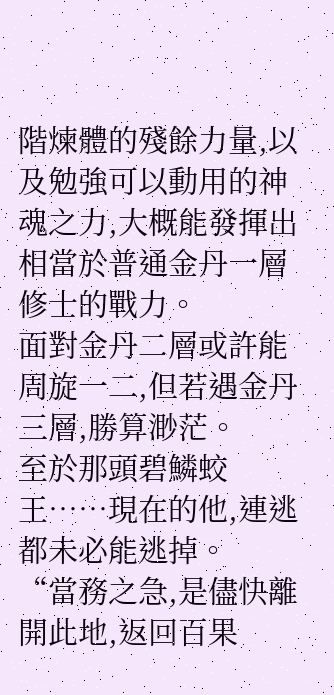階煉體的殘餘力量,以及勉強可以動用的神魂之力,大概能發揮出相當於普通金丹一層修士的戰力。
面對金丹二層或許能周旋一二,但若遇金丹三層,勝算渺茫。
至於那頭碧鱗蛟王……現在的他,連逃都未必能逃掉。
“當務之急,是儘快離開此地,返回百果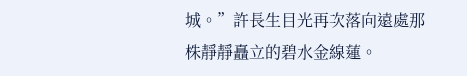城。”許長生目光再次落向遠處那株靜靜矗立的碧水金線蓮。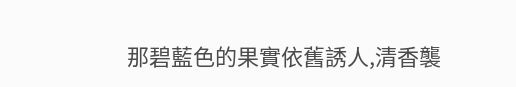那碧藍色的果實依舊誘人,清香襲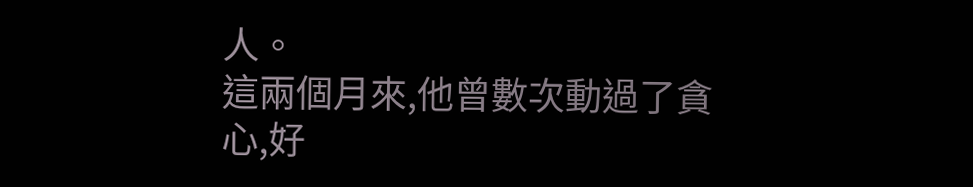人。
這兩個月來,他曾數次動過了貪心,好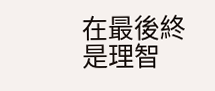在最後終是理智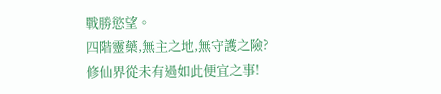戰勝慾望。
四階靈藥,無主之地,無守護之險?
修仙界從未有過如此便宜之事!